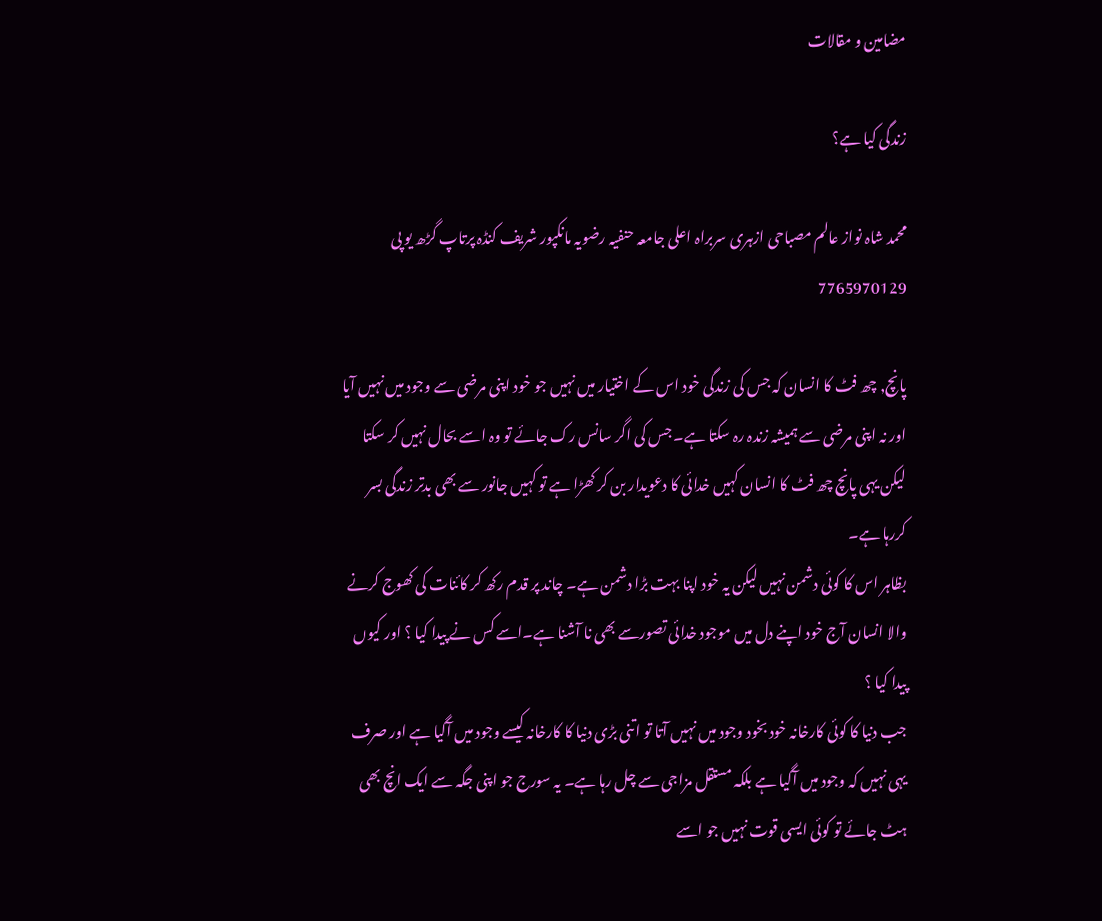مضامین و مقالات

زندگی کیا ہے؟

محمد شاہ نواز عالم مصباحی ازہری سربراہ اعلی جامعہ حنفیہ رضویہ مانکپور شریف کنڈہ پرتاپ گڑھ یو پی 7765970129

پانچ, چھ فٹ کا انسان کہ جس کی زندگی خود اس کے اختیار میں نہیں جو خود اپنی مرضی سے وجود میں نہیں آیا اور نہ اپنی مرضی سے ہمیشہ زندہ رہ سکتا ہے۔ جس کی اگر سانس رک جائے تو وہ اسے بحال نہیں کر سکتا لیکن یہی پانچ چھ فٹ کا انسان کہیں خدائی کا دعویدار بن کر کھڑا ہے تو کہیں جانور سے بھی بدتر زندگی بسر کررہا ہے۔
بظاہر اس کا کوئی دشمن نہیں لیکن یہ خود اپنا بہت بڑا دشمن ہے۔ چاند پر قدم رکھ کر کائنات کی کھوج کرنے والا انسان آج خود اپنے دل میں موجود خدائی تصورسے بھی نا آشنا ہے۔اسے کس نے پیدا کیا ؟ اور کیوں پیدا کیا ؟
جب دنیا کا کوئی کارخانہ خود بخود وجود میں نہیں آتا تو اتنی بڑی دنیا کا کارخانہ کیسے وجود میں آگیا ہے اور صرف یہی نہیں کہ وجود میں آگیا ہے بلکہ مستقل مزاجی سے چل رہا ہے۔ یہ سورج جو اپنی جگہ سے ایک انچ بھی ہٹ جائے تو کوئی ایسی قوت نہیں جو اسے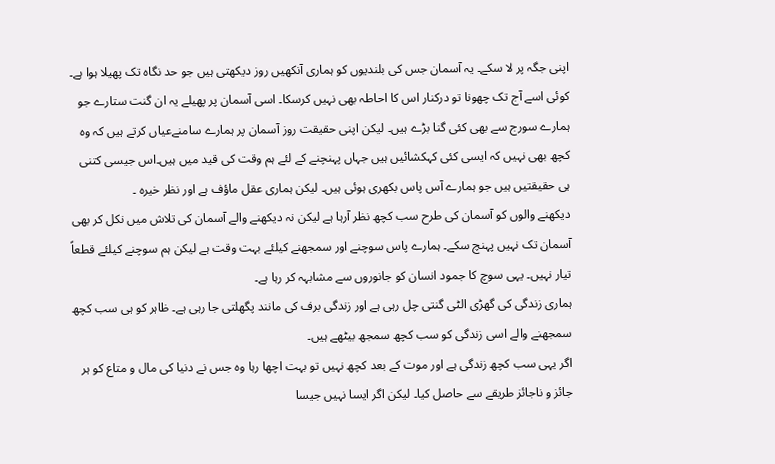اپنی جگہ پر لا سکے۔ یہ آسمان جس کی بلندیوں کو ہماری آنکھیں روز دیکھتی ہیں جو حد نگاہ تک پھیلا ہوا ہے۔
کوئی اسے آج تک چھونا تو درکنار اس کا احاطہ بھی نہیں کرسکا۔ اسی آسمان پر پھیلے یہ ان گنت ستارے جو ہمارے سورج سے بھی کئی گنا بڑے ہیں۔ لیکن اپنی حقیقت روز آسمان پر ہمارے سامنےعیاں کرتے ہیں کہ وہ کچھ بھی نہیں کہ ایسی کئی کہکشائیں ہیں جہاں پہنچنے کے لئے ہم وقت کی قید میں ہیں۔اس جیسی کتنی ہی حقیقتیں ہیں جو ہمارے آس پاس بکھری ہوئی ہیں۔ لیکن ہماری عقل ماؤف ہے اور نظر خیرہ ۔
دیکھنے والوں کو آسمان کی طرح سب کچھ نظر آرہا ہے لیکن نہ دیکھنے والے آسمان کی تلاش میں نکل کر بھی آسمان تک نہیں پہنچ سکے۔ ہمارے پاس سوچنے اور سمجھنے کیلئے بہت وقت ہے لیکن ہم سوچنے کیلئے قطعاً تیار نہیں۔ یہی سوچ کا جمود انسان کو جانوروں سے مشابہہ کر رہا ہے۔
ہماری زندگی کی گھڑی الٹی گنتی چل رہی ہے اور زندگی برف کی مانند پگھلتی جا رہی ہے۔ ظاہر کو ہی سب کچھ سمجھنے والے اسی زندگی کو سب کچھ سمجھ بیٹھے ہیں۔
اگر یہی سب کچھ زندگی ہے اور موت کے بعد کچھ نہیں تو بہت اچھا رہا وہ جس نے دنیا کی مال و متاع کو ہر جائز و ناجائز طریقے سے حاصل کیا۔ لیکن اگر ایسا نہیں جیسا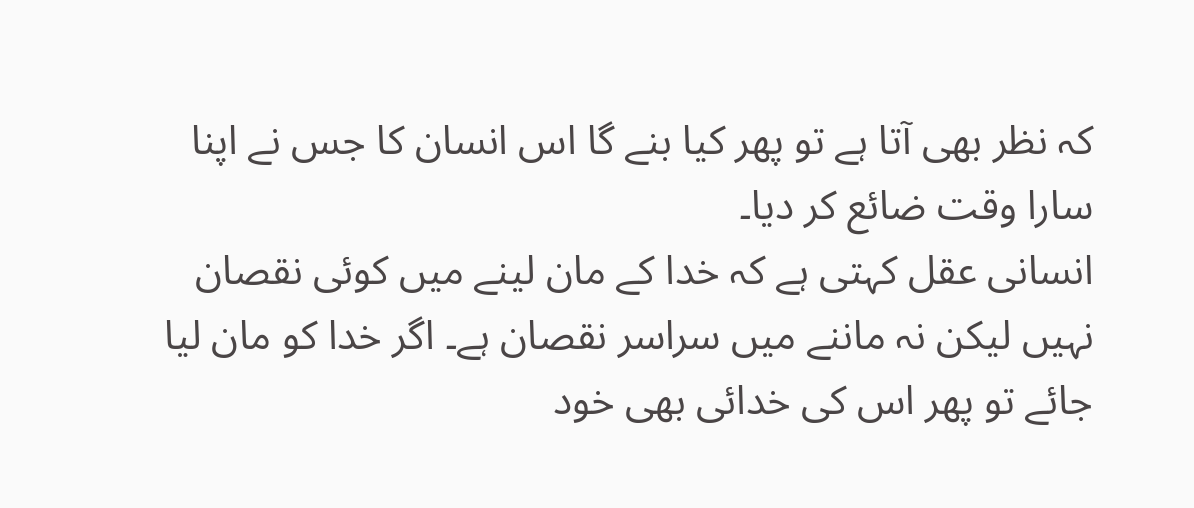کہ نظر بھی آتا ہے تو پھر کیا بنے گا اس انسان کا جس نے اپنا سارا وقت ضائع کر دیا۔
انسانی عقل کہتی ہے کہ خدا کے مان لینے میں کوئی نقصان نہیں لیکن نہ ماننے میں سراسر نقصان ہے۔ اگر خدا کو مان لیا جائے تو پھر اس کی خدائی بھی خود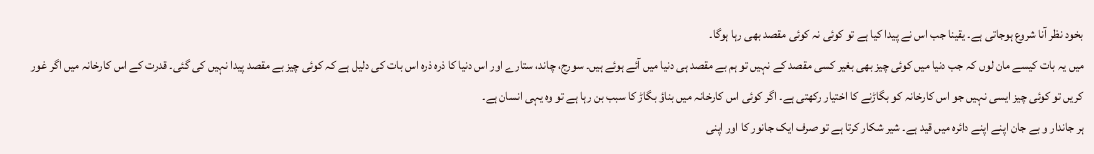بخود نظر آنا شروع ہوجاتی ہے۔ یقینا جب اس نے پیدا کیا ہے تو کوئی نہ کوئی مقصد بھی رہا ہوگا۔
میں یہ بات کیسے مان لوں کہ جب دنیا میں کوئی چیز بھی بغیر کسی مقصد کے نہیں تو ہم بے مقصد ہی دنیا میں آئے ہوئے ہیں۔ سورج، چاند، ستارے اور اس دنیا کا ذرہ ذرہ اس بات کی دلیل ہے کہ کوئی چیز بے مقصد پیدا نہیں کی گئی۔ قدرت کے اس کارخانہ میں اگر غور کریں تو کوئی چیز ایسی نہیں جو اس کارخانہ کو بگاڑنے کا اختیار رکھتی ہے۔ اگر کوئی اس کارخانہ میں بناؤ بگاڑ کا سبب بن رہا ہے تو وہ یہی انسان ہے۔
ہر جاندار و بے جان اپنے اپنے دائرہ میں قید ہے۔ شیر شکار کرتا ہے تو صرف ایک جانور کا اور اپنی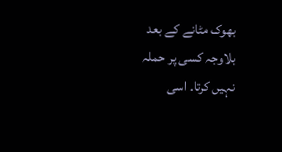بھوک مٹانے کے بعد بلاوجہ کسی پر حملہ نہیں کرتا۔ اسی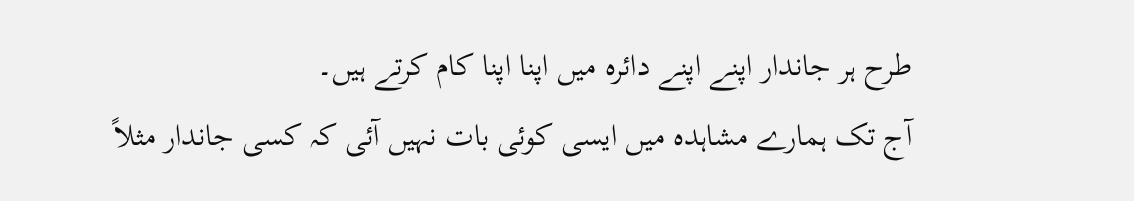طرح ہر جاندار اپنے اپنے دائرہ میں اپنا اپنا کام کرتے ہیں۔
آج تک ہمارے مشاہدہ میں ایسی کوئی بات نہیں آئی کہ کسی جاندار مثلاً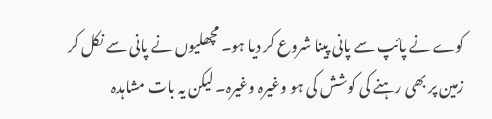کوے نے پائپ سے پانی پینا شروع کر دیا ہو۔ مچھلیوں نے پانی سے نکل کر زمین پر بھی رہنے کی کوشش کی ہو وغیرہ وغیرہ۔ لیکن یہ بات مشاہدہ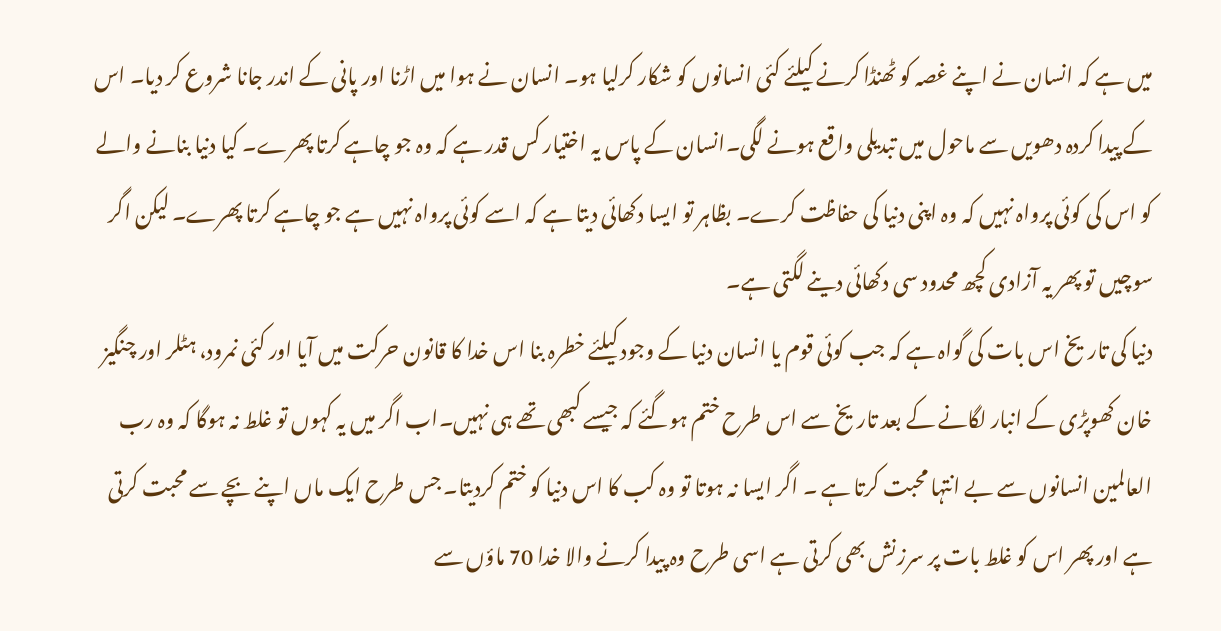میں ہے کہ انسان نے اپنے غصہ کو ٹھنڈا کرنے کیلئے کئی انسانوں کو شکار کرلیا ہو۔ انسان نے ہوا میں اڑنا اور پانی کے اندر جانا شروع کر دیا۔ اس کے پیدا کردہ دھویں سے ماحول میں تبدیلی واقع ہونے لگی۔انسان کے پاس یہ اختیار کس قدر ہے کہ وہ جو چاہے کرتا پھرے۔ کیا دنیا بنانے والے کو اس کی کوئی پرواہ نہیں کہ وہ اپنی دنیا کی حفاظت کرے۔ بظاہر تو ایسا دکھائی دیتا ہے کہ اسے کوئی پرواہ نہیں ہے جو چاہے کرتا پھرے۔ لیکن اگر سوچیں تو پھر یہ آزادی کچھ محدود سی دکھائی دینے لگتی ہے۔
دنیا کی تاریخ اس بات کی گواہ ہے کہ جب کوئی قوم یا انسان دنیا کے وجود کیلئے خطرہ بنا اس خدا کا قانون حرکت میں آیا اور کئی نمرود، ہٹلر اور چنگیز خان کھوپڑی کے انبار لگانے کے بعد تاریخ سے اس طرح ختم ہوگئے کہ جیسے کبھی تھے ہی نہیں۔اب اگر میں یہ کہوں تو غلط نہ ہوگا کہ وہ رب العالمین انسانوں سے بے انتہا محبت کرتا ہے ۔ اگر ایسا نہ ہوتا تو وہ کب کا اس دنیا کو ختم کردیتا۔ جس طرح ایک ماں اپنے بچے سے محبت کرتی ہے اور پھر اس کو غلط بات پر سرزنش بھی کرتی ہے اسی طرح وہ پیدا کرنے والا خدا 70 ماؤں سے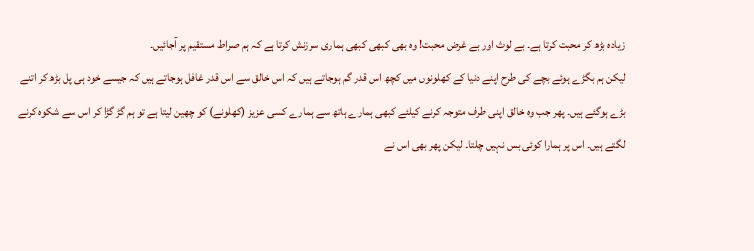زیادہ بڑھ کر محبت کرتا ہے۔ بے لوث اور بے غرض محبت! وہ بھی کبھی کبھی ہماری سرزنش کرتا ہے کہ ہم صراط مستقیم پر آجائیں۔
لیکن ہم بگڑے ہوئے بچے کی طرح اپنے دنیا کے کھلونوں میں کچھ اس قدر گم ہوجاتے ہیں کہ اس خالق سے اس قدر غافل ہوجاتے ہیں کہ جیسے خود ہی پل بڑھ کر اتنے بڑے ہوگئے ہیں۔ پھر جب وہ خالق اپنی طرف متوجہ کرنے کیلئے کبھی ہمارے ہاتھ سے ہمارے کسی عزیز (کھلونے) کو چھین لیتا ہے تو ہم گڑ گڑا کر اس سے شکوہ کرنے لگتے ہیں۔ اس پر ہمارا کوئی بس نہیں چلتا۔ لیکن پھر بھی اس نے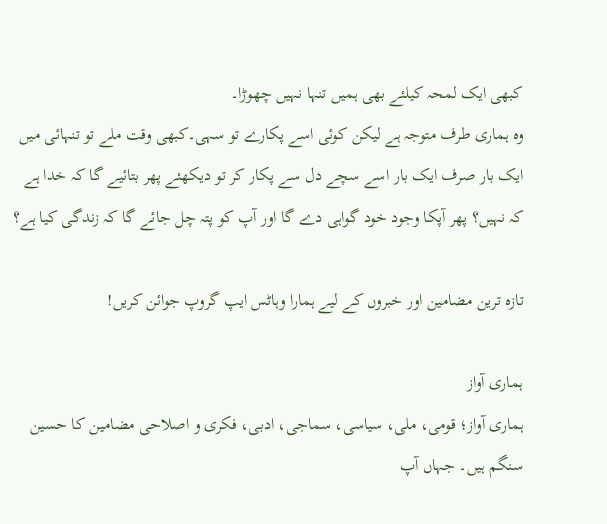کبھی ایک لمحہ کیلئے بھی ہمیں تنہا نہیں چھوڑا۔
وہ ہماری طرف متوجہ ہے لیکن کوئی اسے پکارے تو سہی۔کبھی وقت ملے تو تنہائی میں ایک بار صرف ایک بار اسے سچے دل سے پکار کر تو دیکھئے پھر بتائیے گا کہ خدا ہے کہ نہیں؟ پھر آپکا وجود خود گواہی دے گا اور آپ کو پتہ چل جائے گا کہ زندگی کیا ہے؟

تازہ ترین مضامین اور خبروں کے لیے ہمارا وہاٹس ایپ گروپ جوائن کریں!

ہماری آواز
ہماری آواز؛ قومی، ملی، سیاسی، سماجی، ادبی، فکری و اصلاحی مضامین کا حسین سنگم ہیں۔ جہاں آپ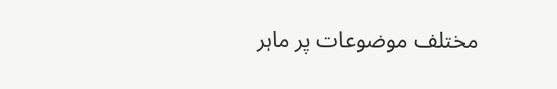مختلف موضوعات پر ماہر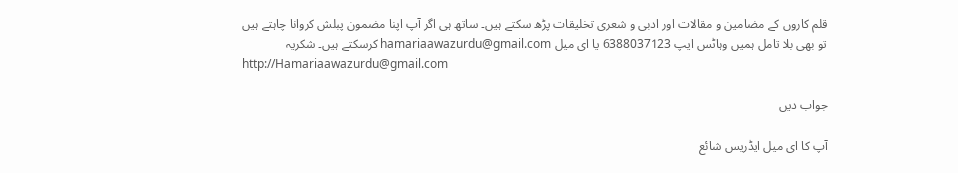قلم کاروں کے مضامین و مقالات اور ادبی و شعری تخلیقات پڑھ سکتے ہیں۔ ساتھ ہی اگر آپ اپنا مضمون پبلش کروانا چاہتے ہیں تو بھی بلا تامل ہمیں وہاٹس ایپ 6388037123 یا ای میل hamariaawazurdu@gmail.com کرسکتے ہیں۔ شکریہ
http://Hamariaawazurdu@gmail.com

جواب دیں

آپ کا ای میل ایڈریس شائع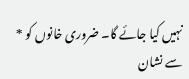نہیں کیا جائے گا۔ ضروری خانوں کو * سے نشان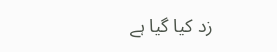زد کیا گیا ہے